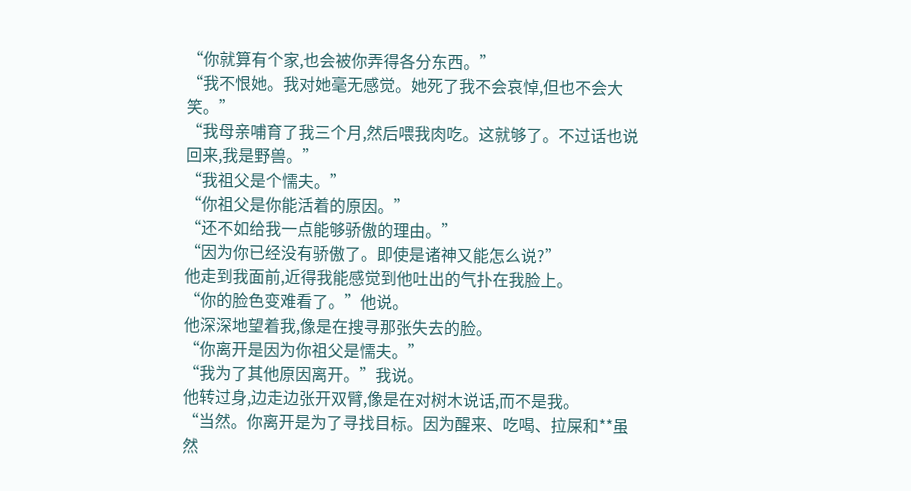“你就算有个家,也会被你弄得各分东西。”
“我不恨她。我对她毫无感觉。她死了我不会哀悼,但也不会大笑。”
“我母亲哺育了我三个月,然后喂我肉吃。这就够了。不过话也说回来,我是野兽。”
“我祖父是个懦夫。”
“你祖父是你能活着的原因。”
“还不如给我一点能够骄傲的理由。”
“因为你已经没有骄傲了。即使是诸神又能怎么说?”
他走到我面前,近得我能感觉到他吐出的气扑在我脸上。
“你的脸色变难看了。”他说。
他深深地望着我,像是在搜寻那张失去的脸。
“你离开是因为你祖父是懦夫。”
“我为了其他原因离开。”我说。
他转过身,边走边张开双臂,像是在对树木说话,而不是我。
“当然。你离开是为了寻找目标。因为醒来、吃喝、拉屎和**虽然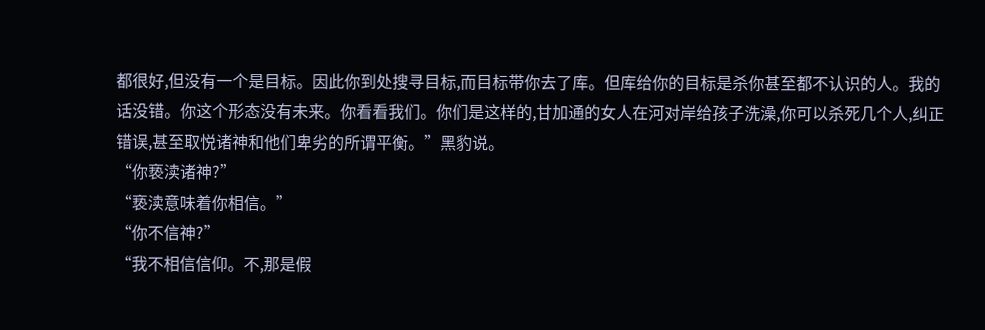都很好,但没有一个是目标。因此你到处搜寻目标,而目标带你去了库。但库给你的目标是杀你甚至都不认识的人。我的话没错。你这个形态没有未来。你看看我们。你们是这样的,甘加通的女人在河对岸给孩子洗澡,你可以杀死几个人,纠正错误,甚至取悦诸神和他们卑劣的所谓平衡。”黑豹说。
“你亵渎诸神?”
“亵渎意味着你相信。”
“你不信神?”
“我不相信信仰。不,那是假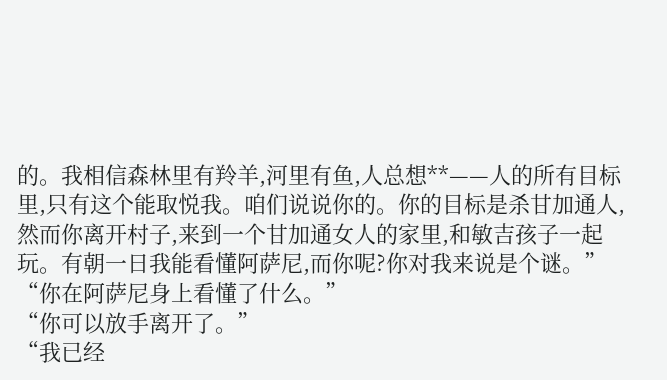的。我相信森林里有羚羊,河里有鱼,人总想**——人的所有目标里,只有这个能取悦我。咱们说说你的。你的目标是杀甘加通人,然而你离开村子,来到一个甘加通女人的家里,和敏吉孩子一起玩。有朝一日我能看懂阿萨尼,而你呢?你对我来说是个谜。”
“你在阿萨尼身上看懂了什么。”
“你可以放手离开了。”
“我已经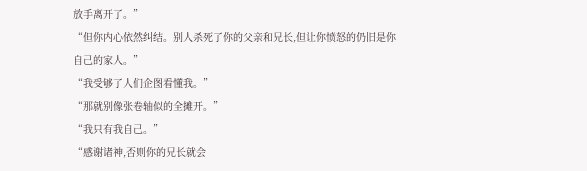放手离开了。”
“但你内心依然纠结。别人杀死了你的父亲和兄长,但让你愤怒的仍旧是你自己的家人。”
“我受够了人们企图看懂我。”
“那就别像张卷轴似的全摊开。”
“我只有我自己。”
“感谢诸神,否则你的兄长就会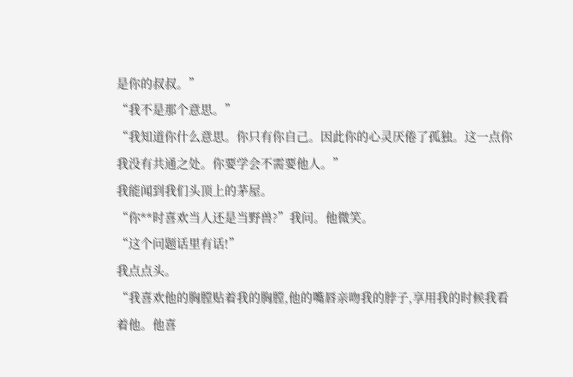是你的叔叔。”
“我不是那个意思。”
“我知道你什么意思。你只有你自己。因此你的心灵厌倦了孤独。这一点你我没有共通之处。你要学会不需要他人。”
我能闻到我们头顶上的茅屋。
“你**时喜欢当人还是当野兽?”我问。他微笑。
“这个问题话里有话!”
我点点头。
“我喜欢他的胸膛贴着我的胸膛,他的嘴唇亲吻我的脖子,享用我的时候我看着他。他喜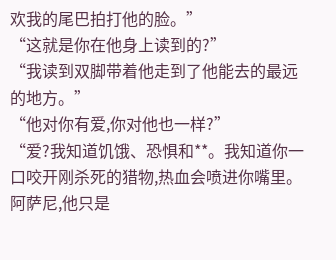欢我的尾巴拍打他的脸。”
“这就是你在他身上读到的?”
“我读到双脚带着他走到了他能去的最远的地方。”
“他对你有爱,你对他也一样?”
“爱?我知道饥饿、恐惧和**。我知道你一口咬开刚杀死的猎物,热血会喷进你嘴里。阿萨尼,他只是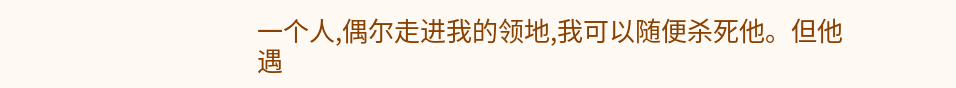一个人,偶尔走进我的领地,我可以随便杀死他。但他遇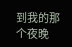到我的那个夜晚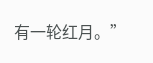有一轮红月。”